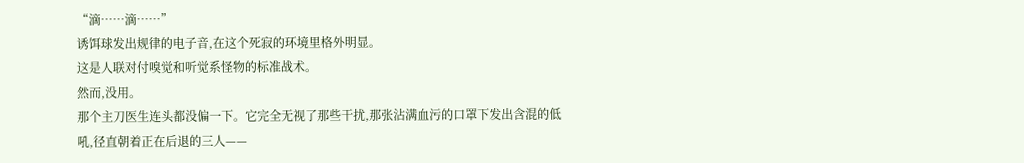“滴……滴……”
诱饵球发出规律的电子音,在这个死寂的环境里格外明显。
这是人联对付嗅觉和听觉系怪物的标准战术。
然而,没用。
那个主刀医生连头都没偏一下。它完全无视了那些干扰,那张沾满血污的口罩下发出含混的低吼,径直朝着正在后退的三人——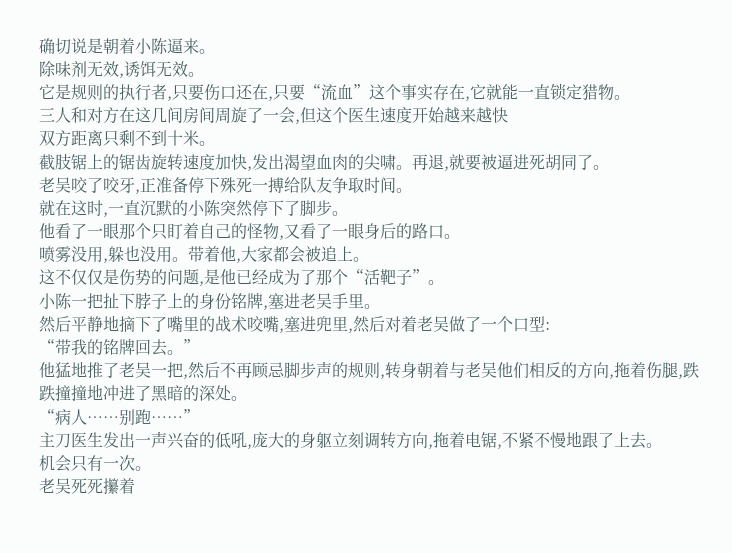确切说是朝着小陈逼来。
除味剂无效,诱饵无效。
它是规则的执行者,只要伤口还在,只要“流血”这个事实存在,它就能一直锁定猎物。
三人和对方在这几间房间周旋了一会,但这个医生速度开始越来越快
双方距离只剩不到十米。
截肢锯上的锯齿旋转速度加快,发出渴望血肉的尖啸。再退,就要被逼进死胡同了。
老吴咬了咬牙,正准备停下殊死一搏给队友争取时间。
就在这时,一直沉默的小陈突然停下了脚步。
他看了一眼那个只盯着自己的怪物,又看了一眼身后的路口。
喷雾没用,躲也没用。带着他,大家都会被追上。
这不仅仅是伤势的问题,是他已经成为了那个“活靶子”。
小陈一把扯下脖子上的身份铭牌,塞进老吴手里。
然后平静地摘下了嘴里的战术咬嘴,塞进兜里,然后对着老吴做了一个口型:
“带我的铭牌回去。”
他猛地推了老吴一把,然后不再顾忌脚步声的规则,转身朝着与老吴他们相反的方向,拖着伤腿,跌跌撞撞地冲进了黑暗的深处。
“病人……别跑……”
主刀医生发出一声兴奋的低吼,庞大的身躯立刻调转方向,拖着电锯,不紧不慢地跟了上去。
机会只有一次。
老吴死死攥着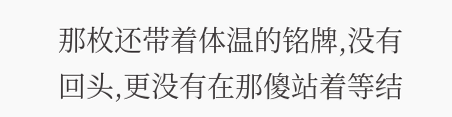那枚还带着体温的铭牌,没有回头,更没有在那傻站着等结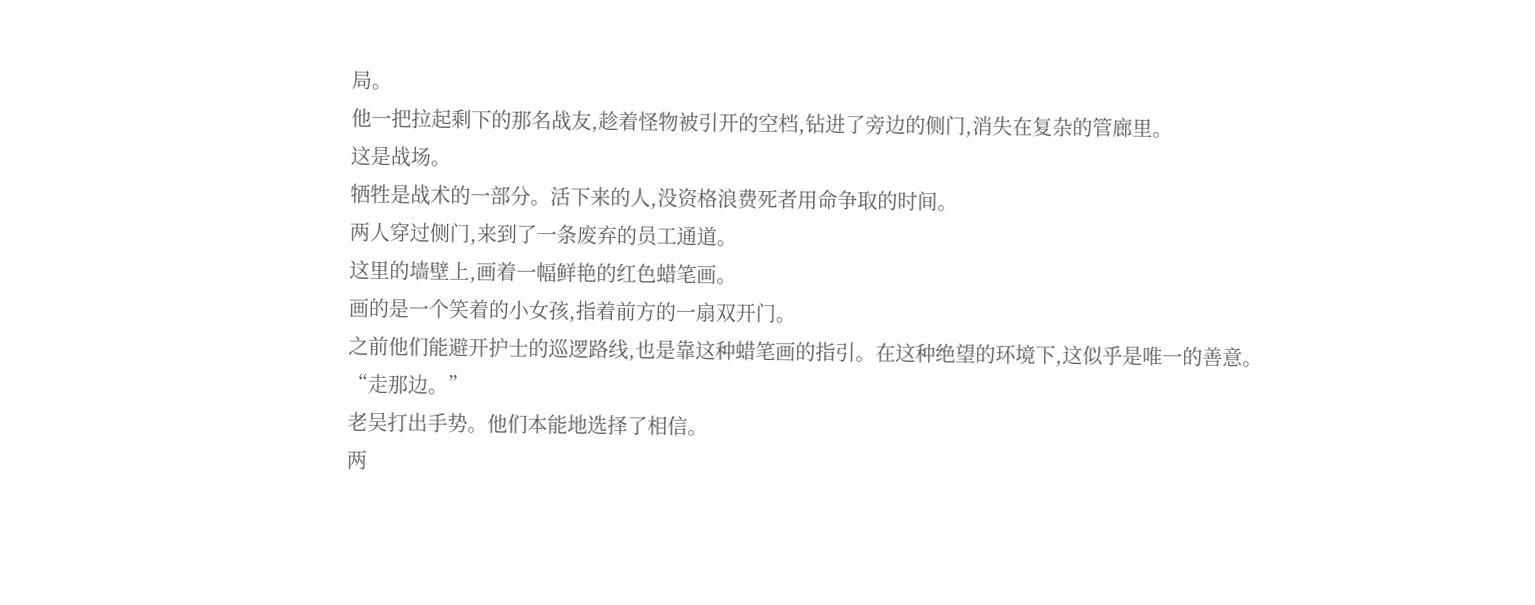局。
他一把拉起剩下的那名战友,趁着怪物被引开的空档,钻进了旁边的侧门,消失在复杂的管廊里。
这是战场。
牺牲是战术的一部分。活下来的人,没资格浪费死者用命争取的时间。
两人穿过侧门,来到了一条废弃的员工通道。
这里的墙壁上,画着一幅鲜艳的红色蜡笔画。
画的是一个笑着的小女孩,指着前方的一扇双开门。
之前他们能避开护士的巡逻路线,也是靠这种蜡笔画的指引。在这种绝望的环境下,这似乎是唯一的善意。
“走那边。”
老吴打出手势。他们本能地选择了相信。
两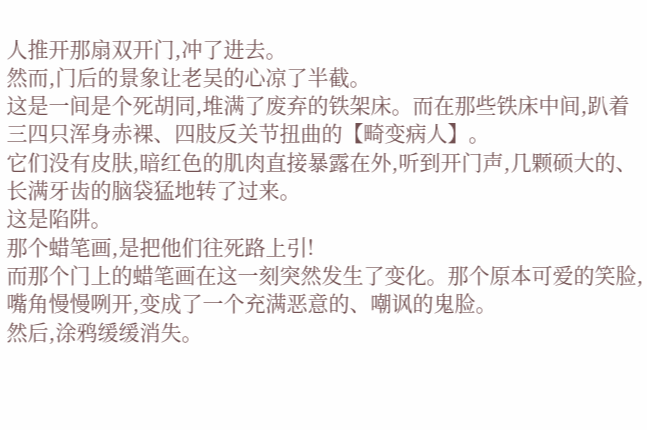人推开那扇双开门,冲了进去。
然而,门后的景象让老吴的心凉了半截。
这是一间是个死胡同,堆满了废弃的铁架床。而在那些铁床中间,趴着三四只浑身赤裸、四肢反关节扭曲的【畸变病人】。
它们没有皮肤,暗红色的肌肉直接暴露在外,听到开门声,几颗硕大的、长满牙齿的脑袋猛地转了过来。
这是陷阱。
那个蜡笔画,是把他们往死路上引!
而那个门上的蜡笔画在这一刻突然发生了变化。那个原本可爱的笑脸,嘴角慢慢咧开,变成了一个充满恶意的、嘲讽的鬼脸。
然后,涂鸦缓缓消失。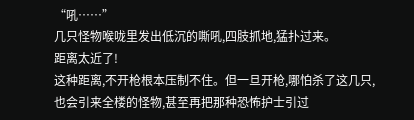“吼……”
几只怪物喉咙里发出低沉的嘶吼,四肢抓地,猛扑过来。
距离太近了!
这种距离,不开枪根本压制不住。但一旦开枪,哪怕杀了这几只,也会引来全楼的怪物,甚至再把那种恐怖护士引过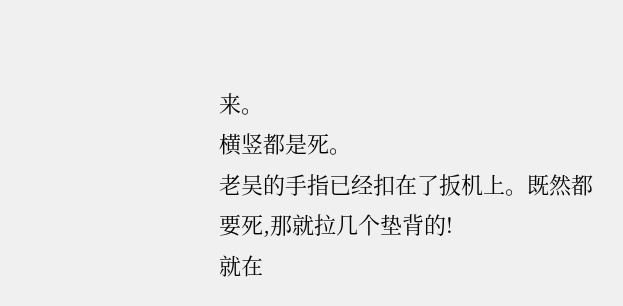来。
横竖都是死。
老吴的手指已经扣在了扳机上。既然都要死,那就拉几个垫背的!
就在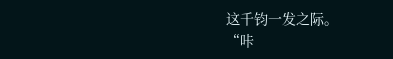这千钧一发之际。
“咔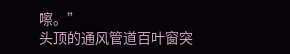嚓。”
头顶的通风管道百叶窗突